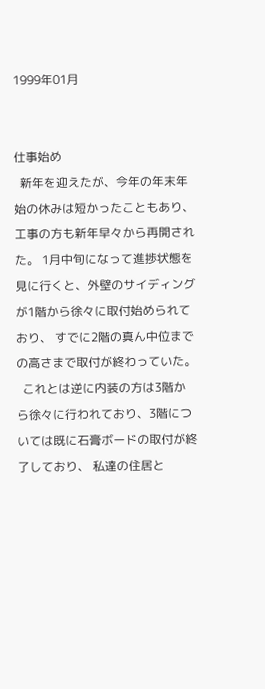1999年01月


仕事始め
  新年を迎えたが、今年の年末年始の休みは短かったこともあり、工事の方も新年早々から再開された。 1月中旬になって進捗状態を見に行くと、外壁のサイディングが1階から徐々に取付始められており、 すでに2階の真ん中位までの高さまで取付が終わっていた。
  これとは逆に内装の方は3階から徐々に行われており、3階については既に石膏ボードの取付が終了しており、 私達の住居と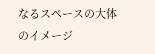なるスペースの大体のイメージ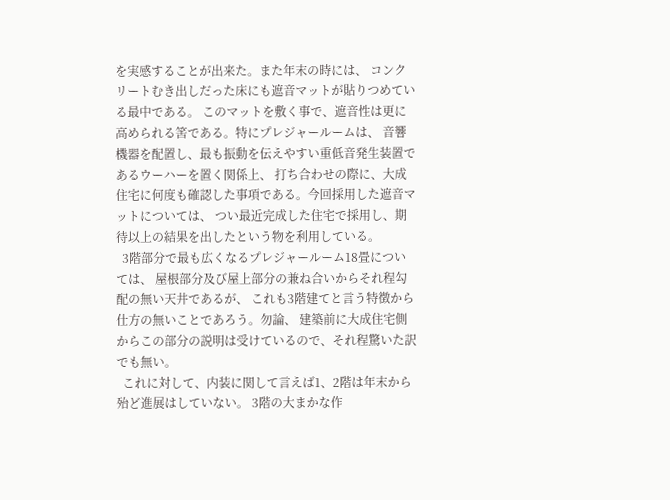を実感することが出来た。また年末の時には、 コンクリートむき出しだった床にも遮音マットが貼りつめている最中である。 このマットを敷く事で、遮音性は更に高められる筈である。特にプレジャールームは、 音響機器を配置し、最も振動を伝えやすい重低音発生装置であるウーハーを置く関係上、 打ち合わせの際に、大成住宅に何度も確認した事項である。今回採用した遮音マットについては、 つい最近完成した住宅で採用し、期待以上の結果を出したという物を利用している。
  3階部分で最も広くなるプレジャールーム18畳については、 屋根部分及び屋上部分の兼ね合いからそれ程勾配の無い天井であるが、 これも3階建てと言う特徴から仕方の無いことであろう。勿論、 建築前に大成住宅側からこの部分の説明は受けているので、それ程驚いた訳でも無い。
  これに対して、内装に関して言えば1、2階は年末から殆ど進展はしていない。 3階の大まかな作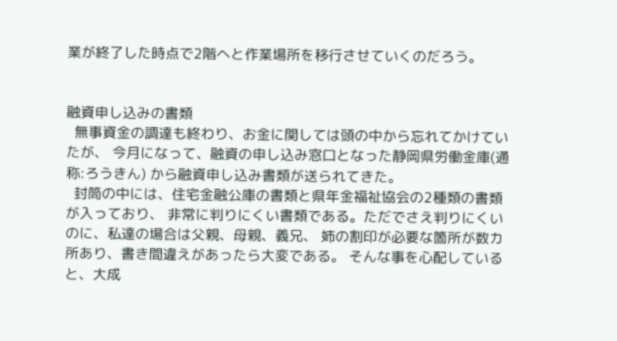業が終了した時点で2階へと作業場所を移行させていくのだろう。


融資申し込みの書類
  無事資金の調達も終わり、お金に関しては頭の中から忘れてかけていたが、 今月になって、融資の申し込み窓口となった静岡県労働金庫(通称:ろうきん) から融資申し込み書類が送られてきた。
  封筒の中には、住宅金融公庫の書類と県年金福祉協会の2種類の書類が入っており、 非常に判りにくい書類である。ただでさえ判りにくいのに、私達の場合は父親、母親、義兄、 姉の割印が必要な箇所が数カ所あり、書き間違えがあったら大変である。 そんな事を心配していると、大成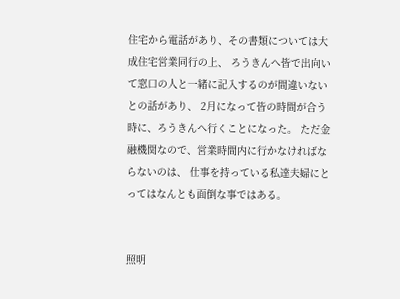住宅から電話があり、その書類については大成住宅営業同行の上、 ろうきんへ皆で出向いて窓口の人と一緒に記入するのが間違いないとの話があり、 2月になって皆の時間が合う時に、ろうきんへ行くことになった。 ただ金融機関なので、営業時間内に行かなければならないのは、 仕事を持っている私達夫婦にとってはなんとも面倒な事ではある。


照明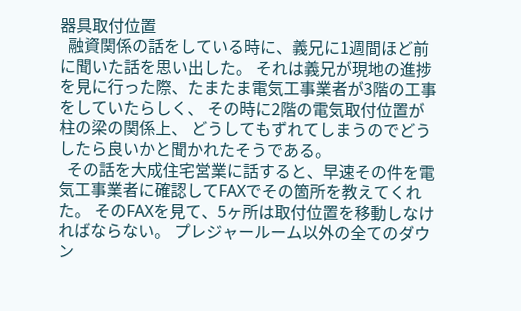器具取付位置
  融資関係の話をしている時に、義兄に1週間ほど前に聞いた話を思い出した。 それは義兄が現地の進捗を見に行った際、たまたま電気工事業者が3階の工事をしていたらしく、 その時に2階の電気取付位置が柱の梁の関係上、 どうしてもずれてしまうのでどうしたら良いかと聞かれたそうである。
  その話を大成住宅営業に話すると、早速その件を電気工事業者に確認してFAXでその箇所を教えてくれた。 そのFAXを見て、5ヶ所は取付位置を移動しなければならない。 プレジャールーム以外の全てのダウン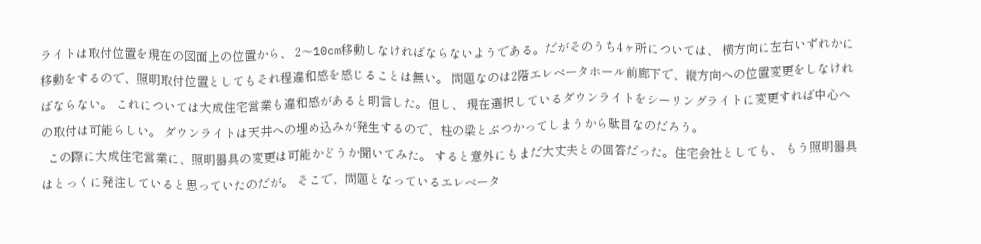ライトは取付位置を現在の図面上の位置から、 2〜10cm移動しなければならないようである。だがそのうち4ヶ所については、 横方向に左右いずれかに移動をするので、照明取付位置としてもそれ程違和感を感じることは無い。 問題なのは2階エレベータホール前廊下で、縦方向への位置変更をしなければならない。 これについては大成住宅営業も違和感があると明言した。但し、 現在選択しているダウンライトをシーリングライトに変更すれば中心への取付は可能らしい。 ダウンライトは天井への埋め込みが発生するので、柱の梁とぶつかってしまうから駄目なのだろう。
  この際に大成住宅営業に、照明器具の変更は可能かどうか聞いてみた。 すると意外にもまだ大丈夫との回答だった。住宅会社としても、 もう照明器具はとっくに発注していると思っていたのだが。 そこで、問題となっているエレベータ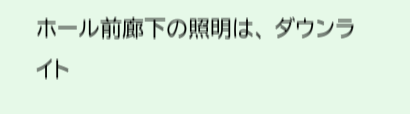ホール前廊下の照明は、 ダウンライト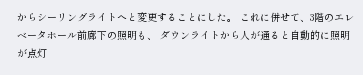からシーリングライトへと変更することにした。 これに併せて、3階のエレベータホール前廊下の照明も、 ダウンライトから人が通ると自動的に照明が点灯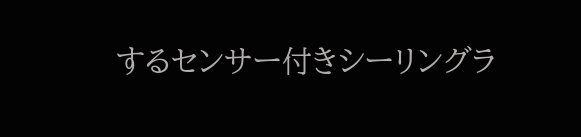するセンサー付きシーリングラ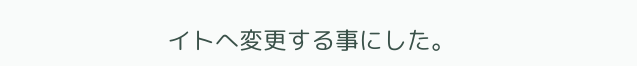イトへ変更する事にした。